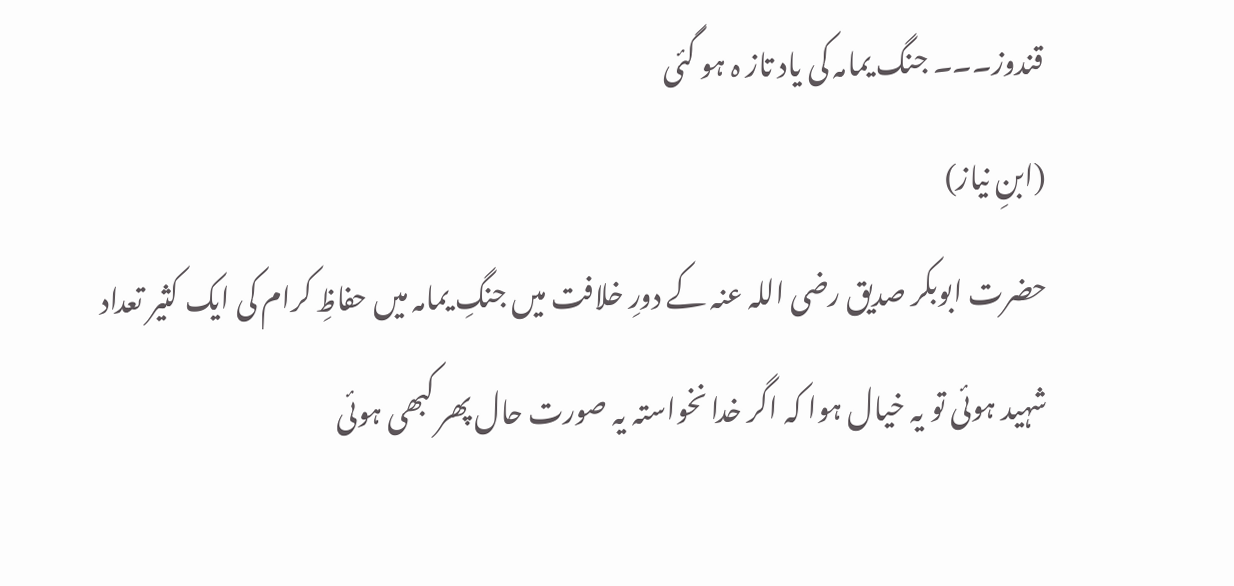قندوز۔۔۔ جنگ یمامہ کی یاد تاز ہ ہو گئی
(ابنِ نیاز)
حضرت ابوبکر صدیق رضی اللہ عنہ کے دورِ خلافت میں جنگِ یمامہ میں حفاظِ کرام کی ایک کثیر تعداد شہید ہوئی تو یہ خیال ہوا کہ اگر خدا نخواستہ یہ صورت حال پھر کبھی ہوئی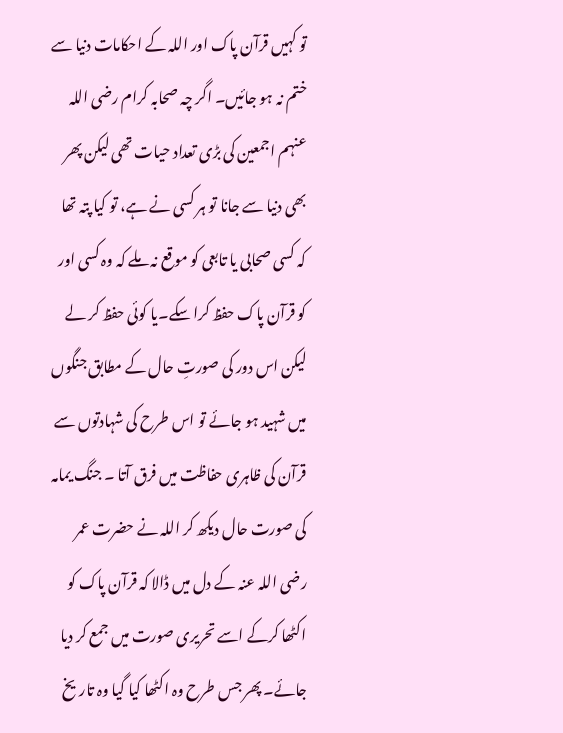تو کہیں قرآن پاک اور اللہ کے احکامات دنیا سے ختم نہ ہو جائیں۔ اگر چہ صحابہ کرام رضی اللہ عنہم اجمعین کی بڑی تعداد حیات تھی لیکن پھر بھی دنیا سے جانا تو ہر کسی نے ہے، تو کیا پتہ تھا کہ کسی صحابی یا تابعی کو موقع نہ ملے کہ وہ کسی اور کو قرآن پاک حفظ کرا سکے۔یا کوئی حفظ کر لے لیکن اس دور کی صورتِ حال کے مطابق جنگوں میں شہید ہو جائے تو اس طرح کی شہادتوں سے قرآن کی ظاہری حفاظت میں فرق آتا ۔ جنگ یمامہ کی صورت حال دیکھ کر اللہ نے حضرت عمر رضی اللہ عنہ کے دل میں ڈالا کہ قرآن پاک کو اکٹھا کرکے اسے تحریری صورت میں جمع کر دیا جائے۔ پھر جس طرح وہ اکٹھا کیا گیا وہ تاریخ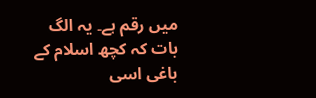میں رقم ہے۔ یہ الگ بات کہ کچھ اسلام کے باغی اسی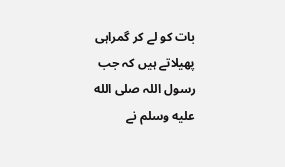بات کو لے کر گمراہی پھیلاتے ہیں کہ جب رسول اللہ صلى الله عليه وسلم نے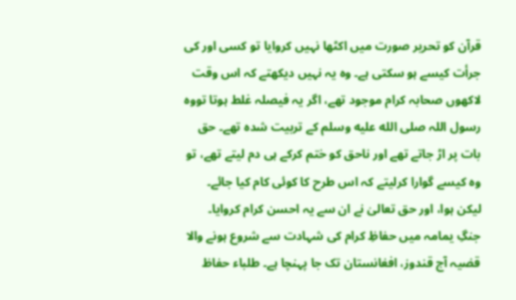قرآن کو تحریر صورت میں اکٹھا نہیں کروایا تو کسی اور کی جرأت کیسے ہو سکتی ہے۔ وہ یہ نہیں دیکھتے کہ اس وقت لاکھوں صحابہ کرام موجود تھے، اگر یہ فیصلہ غلط ہوتا تووہ رسول اللہ صلى الله عليه وسلم کے تربیت شدہ تھے۔ حق بات پر اڑ جاتے تھے اور ناحق کو ختم کرکے ہی دم لیتے تھے، تو وہ کیسے گوارا کرلیتے کہ اس طرح کا کوئی کام کیا جائے۔ لیکن ہوا، اور حق تعالیٰ نے ان سے یہ احسن کرام کروایا۔
جنگِ یمامہ میں حفاظِ کرام کی شہادت سے شروع ہونے والا قضیہ آج قندوز، افغانستان تک جا پہنچا ہے۔ طلباء حفاظ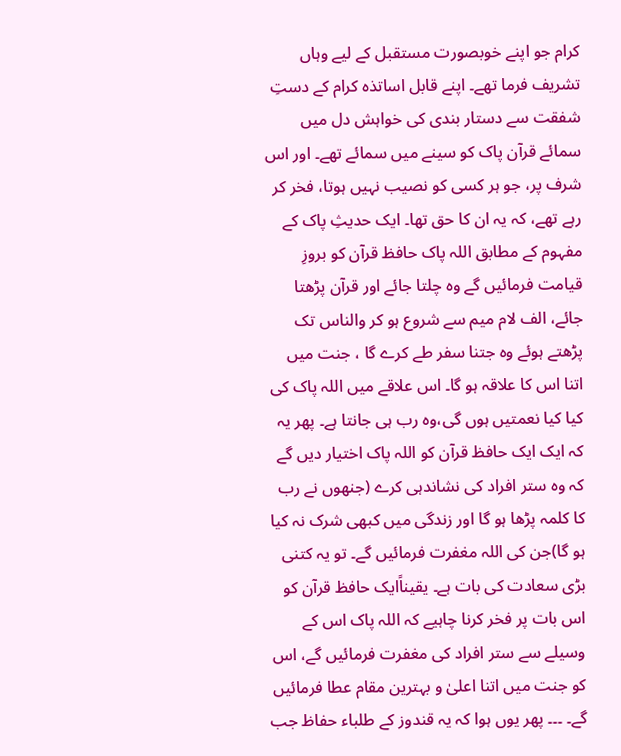کرام جو اپنے خوبصورت مستقبل کے لیے وہاں تشریف فرما تھے۔ اپنے قابل اساتذہ کرام کے دستِ شفقت سے دستار بندی کی خواہش دل میں سمائے قرآن پاک کو سینے میں سمائے تھے۔ اور اس شرف پر، جو ہر کسی کو نصیب نہیں ہوتا، فخر کر رہے تھے، کہ یہ ان کا حق تھا۔ ایک حدیثِ پاک کے مفہوم کے مطابق اللہ پاک حافظ قرآن کو بروزِ قیامت فرمائیں گے وہ چلتا جائے اور قرآن پڑھتا جائے، الف لام میم سے شروع ہو کر والناس تک پڑھتے ہوئے وہ جتنا سفر طے کرے گا ، جنت میں اتنا اس کا علاقہ ہو گا۔ اس علاقے میں اللہ پاک کی کیا کیا نعمتیں ہوں گی،وہ رب ہی جانتا ہے۔ پھر یہ کہ ایک ایک حافظ قرآن کو اللہ پاک اختیار دیں گے کہ وہ ستر افراد کی نشاندہی کرے (جنھوں نے رب کا کلمہ پڑھا ہو گا اور زندگی میں کبھی شرک نہ کیا ہو گا)جن کی اللہ مغفرت فرمائیں گے۔ تو یہ کتنی بڑی سعادت کی بات ہے۔ یقیناًایک حافظ قرآن کو اس بات پر فخر کرنا چاہیے کہ اللہ پاک اس کے وسیلے سے ستر افراد کی مغفرت فرمائیں گے، اس کو جنت میں اتنا اعلیٰ و بہترین مقام عطا فرمائیں گے۔ ۔۔۔ پھر یوں ہوا کہ یہ قندوز کے طلباء حفاظ جب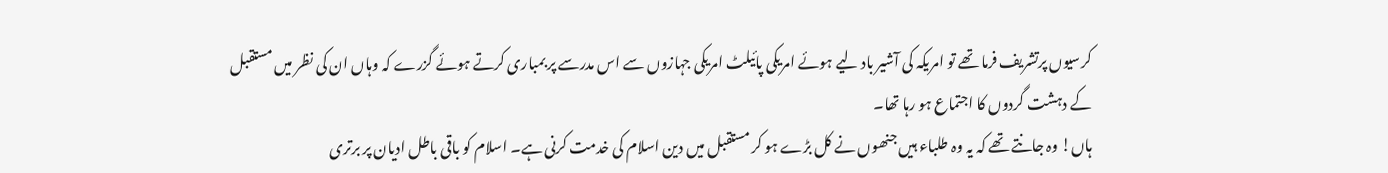کرسیوں پرتشریف فرما تھے تو امریکہ کی آشیر باد لیے ہوئے امریکی پائیلٹ امریکی جہازوں سے اس مدرسے پر بمباری کرتے ہوئے گزرے کہ وہاں ان کی نظر میں مستقبل کے دہشت گردوں کا اجتماع ہو رہا تھا۔
ہاں! وہ جانتے تھے کہ یہ وہ طلباء ہیں جنھوں نے کل بڑے ہو کر مستقبل میں دین اسلام کی خدمت کرنی ہے۔ اسلام کو باقی باطل ادیان پر برتری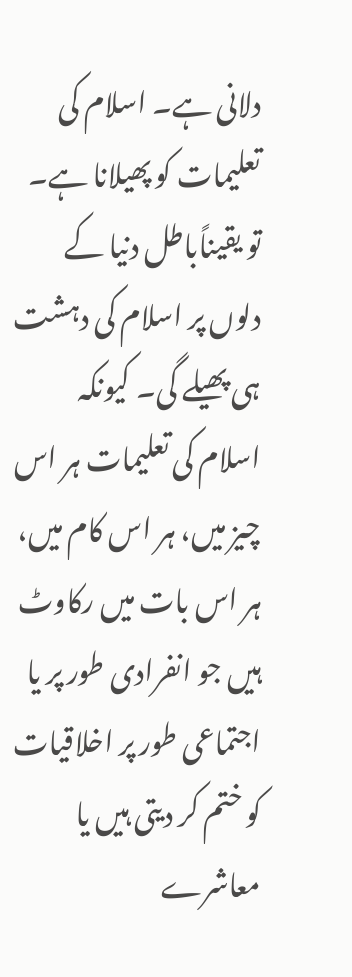دلانی ہے۔ اسلام کی تعلیمات کو پھیلانا ہے۔ تو یقیناًباطل دنیا کے دلوں پر اسلام کی دہشت ہی پھیلے گی۔ کیونکہ اسلام کی تعلیمات ہر اس چیز میں، ہر اس کام میں، ہر اس بات میں رکاوٹ ہیں جو انفرادی طور پر یا اجتماعی طور پر اخلاقیات کو ختم کر دیتی ہیں یا معاشرے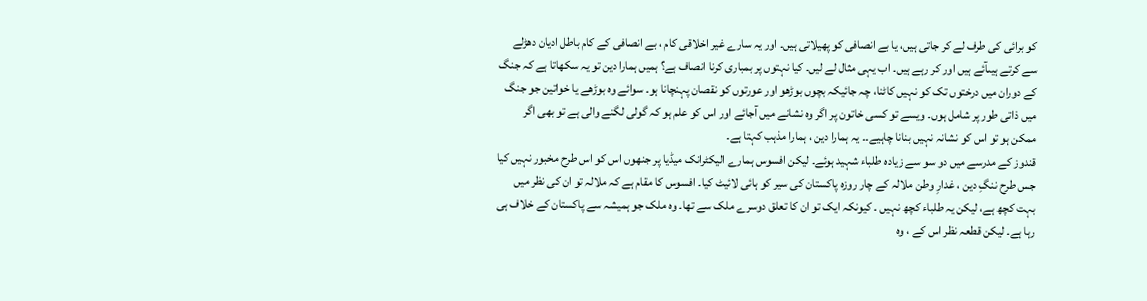کو برائی کی طرف لے کر جاتی ہیں، یا بے انصافی کو پھیلاتی ہیں۔ اور یہ سارے غیر اخلاقی کام ، بے انصافی کے کام باطل ادیان دھڑلے سے کرتے ہیںآئے ہیں اور کر رہے ہیں۔ اب یہی مثال لے لیں۔ کیا نہتوں پر بمباری کرنا انصاف ہے؟ ہمیں ہمارا دین تو یہ سکھاتا ہے کہ جنگ کے دوران میں درختوں تک کو نہیں کاٹنا، چہ جائیکہ بچوں بوڑھو اور عورتوں کو نقصان پہنچانا ہو۔ سوائے وہ بوڑھے یا خواتین جو جنگ میں ذاتی طور پر شامل ہوں۔ ویسے تو کسی خاتون پر اگر وہ نشانے میں آجائے اور اس کو علم ہو کہ گولی لگنے والی ہے تو بھی اگر ممکن ہو تو اس کو نشانہ نہیں بنانا چاہیے۔۔ یہ ہمارا دین ، ہمارا مذہب کہتا ہے۔
قندوز کے مدرسے میں دو سو سے زیادہ طلباء شہید ہوئے۔ لیکن افسوس ہمارے الیکٹرانک میڈیا پر جنھوں اس کو اس طرح مخبور نہیں کیا جس طرح ننگِ دین ، غدارِ وطن ملالہ کے چار روزہ پاکستان کی سیر کو ہائی لائیٹ کیا۔ افسوس کا مقام ہے کہ ملالہ تو ان کی نظر میں بہت کچھ ہے، لیکن یہ طلباء کچھ نہیں ۔ کیونکہ ایک تو ان کا تعلق دوسرے ملک سے تھا۔ وہ ملک جو ہمیشہ سے پاکستان کے خلاف ہی رہا ہے۔ لیکن قطعہ نظر اس کے ، وہ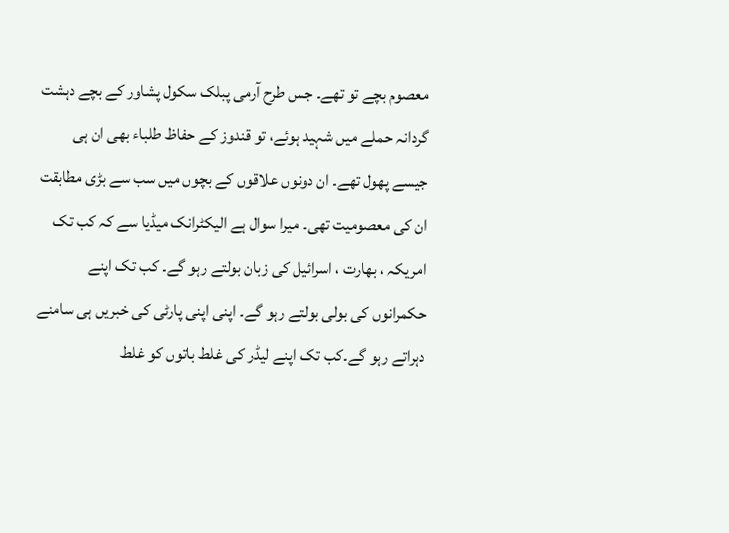معصوم بچے تو تھے۔ جس طرح آرمی پبلک سکول پشاور کے بچے دہشت گردانہ حملے میں شہید ہوئے، تو قندوز کے حفاظ طلباء بھی ان ہی جیسے پھول تھے۔ ان دونوں علاقوں کے بچوں میں سب سے بڑی مطابقت ان کی معصومیت تھی۔ میرا سوال ہے الیکٹرانک میڈیا سے کہ کب تک امریکہ ، بھارت ، اسرائیل کی زبان بولتے رہو گے۔ کب تک اپنے حکمرانوں کی بولی بولتے رہو گے۔ اپنی اپنی پارٹی کی خبریں ہی سامنے دہراتے رہو گے۔کب تک اپنے لیڈر کی غلط باتوں کو غلط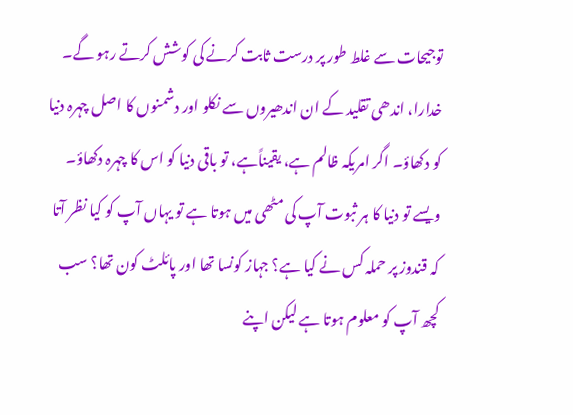توجیحات سے غلط طور پر درست ثابت کرنے کی کوشش کرتے رہو گے۔
خدارا، اندھی تقلید کے ان اندھیروں سے نکلو اور دشمنوں کا اصل چہرہ دنیا کو دکھاؤ۔ اگر امریکہ ظالم ہے، یقیناًہے، تو باقی دنیا کو اس کا چہرہ دکھاؤ۔ ویسے تو دنیا کا ہر ثبوت آپ کی مٹھی میں ہوتا ہے تو یہاں آپ کو کیا نظر آتا کہ قندوز پر حملہ کس نے کیا ہے؟ جہاز کونسا تھا اور پائلٹ کون تھا؟ سب کچھ آپ کو معلوم ہوتا ہے لیکن اپنے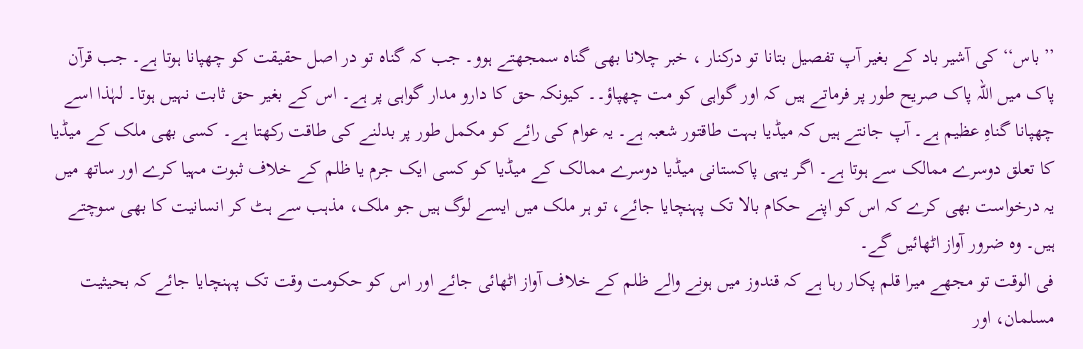’’باس‘‘ کی آشیر باد کے بغیر آپ تفصیل بتانا تو درکنار ، خبر چلانا بھی گناہ سمجھتے ہوو۔ جب کہ گناہ تو در اصل حقیقت کو چھپانا ہوتا ہے۔ جب قرآن پاک میں اللہ پاک صریح طور پر فرماتے ہیں کہ اور گواہی کو مت چھپاؤ۔۔ کیونکہ حق کا دارو مدار گواہی پر ہے۔ اس کے بغیر حق ثابت نہیں ہوتا۔ لہٰذا اسے چھپانا گناہِ عظیم ہے۔ آپ جانتے ہیں کہ میڈیا بہت طاقتور شعبہ ہے۔ یہ عوام کی رائے کو مکمل طور پر بدلنے کی طاقت رکھتا ہے۔ کسی بھی ملک کے میڈیا کا تعلق دوسرے ممالک سے ہوتا ہے۔ اگر یہی پاکستانی میڈیا دوسرے ممالک کے میڈیا کو کسی ایک جرم یا ظلم کے خلاف ثبوت مہیا کرے اور ساتھ میں یہ درخواست بھی کرے کہ اس کو اپنے حکام بالا تک پہنچایا جائے، تو ہر ملک میں ایسے لوگ ہیں جو ملک، مذہب سے ہٹ کر انسانیت کا بھی سوچتے ہیں۔ وہ ضرور آواز اٹھائیں گے۔
فی الوقت تو مجھے میرا قلم پکار رہا ہے کہ قندوز میں ہونے والے ظلم کے خلاف آواز اٹھائی جائے اور اس کو حکومت وقت تک پہنچایا جائے کہ بحیثیت مسلمان، اور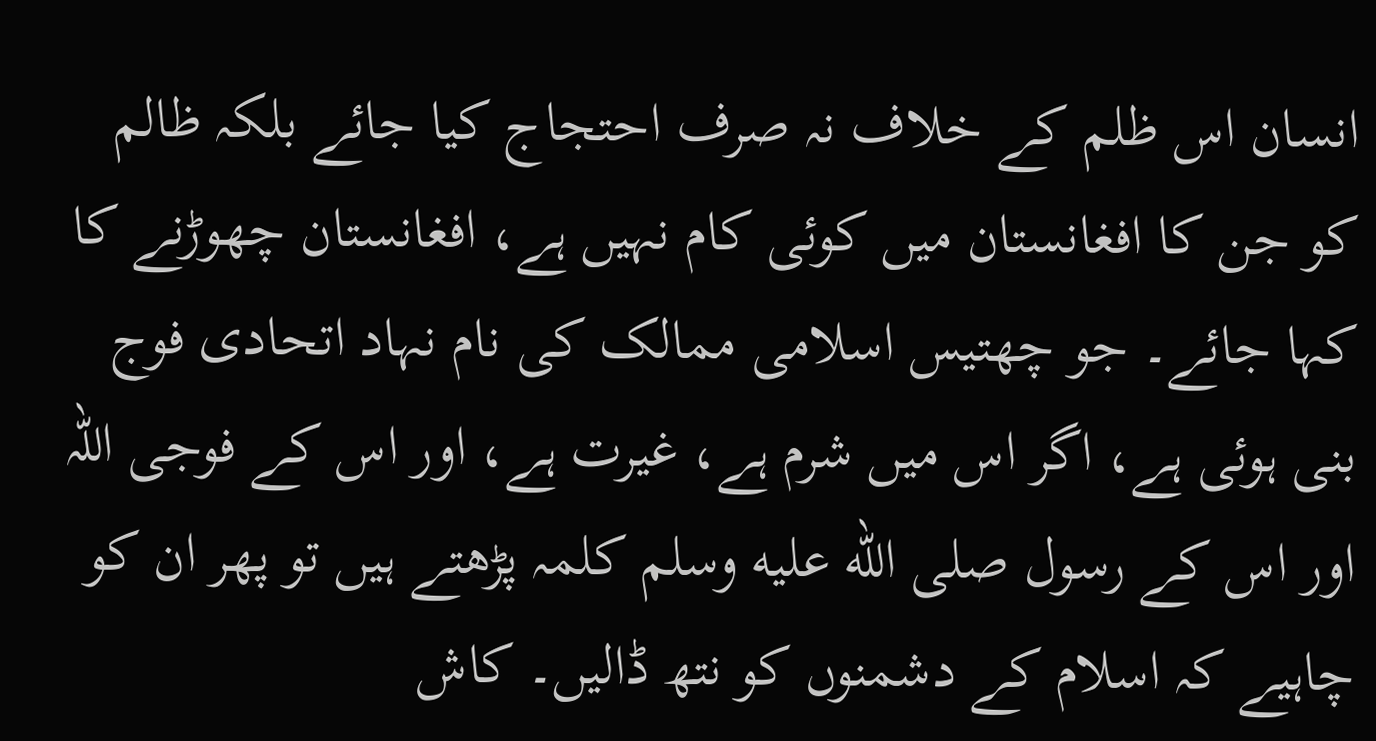انسان اس ظلم کے خلاف نہ صرف احتجاج کیا جائے بلکہ ظالم کو جن کا افغانستان میں کوئی کام نہیں ہے، افغانستان چھوڑنے کا کہا جائے۔ جو چھتیس اسلامی ممالک کی نام نہاد اتحادی فوج بنی ہوئی ہے، اگر اس میں شرم ہے، غیرت ہے، اور اس کے فوجی اللہ اور اس کے رسول صلى الله عليه وسلم کلمہ پڑھتے ہیں تو پھر ان کو چاہیے کہ اسلام کے دشمنوں کو نتھ ڈالیں۔ کاش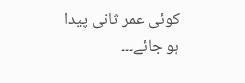کوئی عمر ثانی پیدا ہو جائے۔۔۔